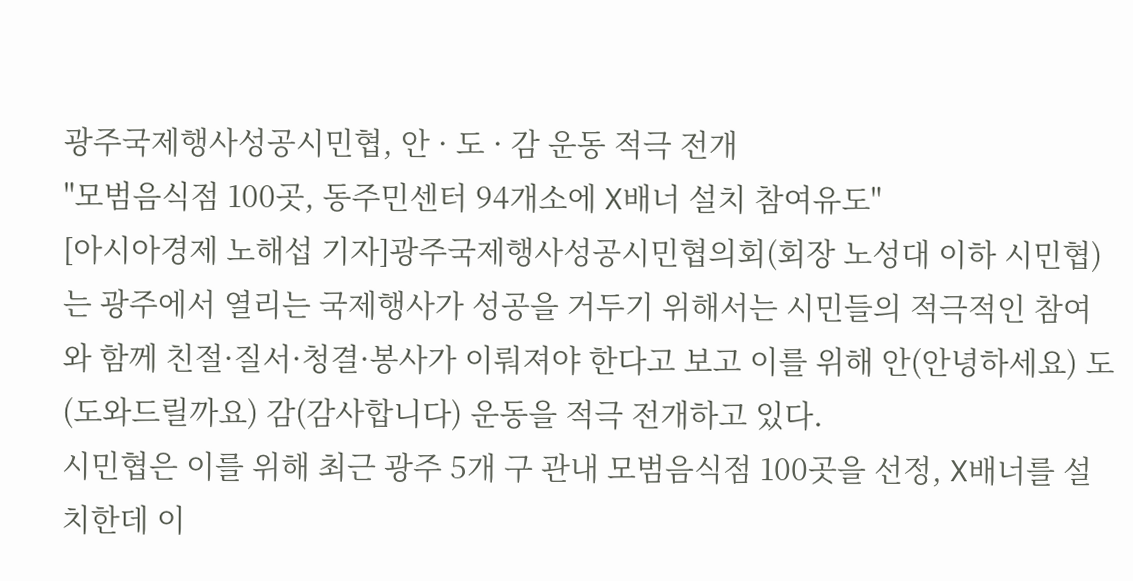광주국제행사성공시민협, 안 · 도 · 감 운동 적극 전개
"모범음식점 100곳, 동주민센터 94개소에 X배너 설치 참여유도"
[아시아경제 노해섭 기자]광주국제행사성공시민협의회(회장 노성대 이하 시민협)는 광주에서 열리는 국제행사가 성공을 거두기 위해서는 시민들의 적극적인 참여와 함께 친절·질서·청결·봉사가 이뤄져야 한다고 보고 이를 위해 안(안녕하세요) 도(도와드릴까요) 감(감사합니다) 운동을 적극 전개하고 있다.
시민협은 이를 위해 최근 광주 5개 구 관내 모범음식점 100곳을 선정, X배너를 설치한데 이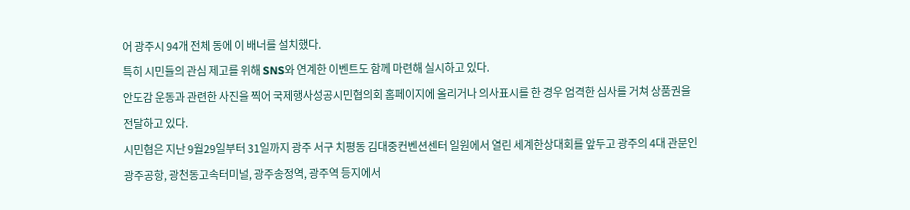어 광주시 94개 전체 동에 이 배너를 설치했다.
특히 시민들의 관심 제고를 위해 SNS와 연계한 이벤트도 함께 마련해 실시하고 있다.
안도감 운동과 관련한 사진을 찍어 국제행사성공시민협의회 홈페이지에 올리거나 의사표시를 한 경우 엄격한 심사를 거쳐 상품권을 전달하고 있다.
시민협은 지난 9월29일부터 31일까지 광주 서구 치평동 김대중컨벤션센터 일원에서 열린 세계한상대회를 앞두고 광주의 4대 관문인 광주공항, 광천동고속터미널, 광주송정역, 광주역 등지에서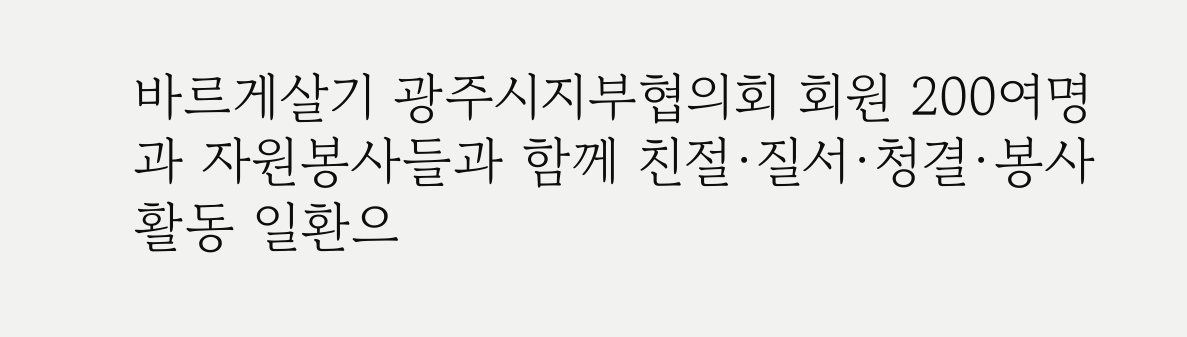바르게살기 광주시지부협의회 회원 200여명과 자원봉사들과 함께 친절·질서·청결·봉사 활동 일환으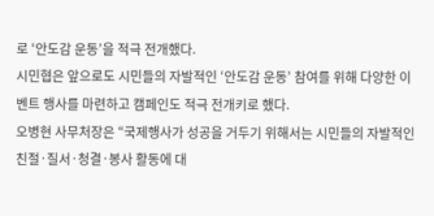로 ‘안도감 운동’을 적극 전개했다.
시민협은 앞으로도 시민들의 자발적인 ‘안도감 운동’ 참여를 위해 다양한 이벤트 행사를 마련하고 캠페인도 적극 전개키로 했다.
오병현 사무처장은 “국제행사가 성공을 거두기 위해서는 시민들의 자발적인 친절·질서·청결·봉사 활동에 대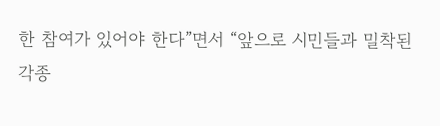한 참여가 있어야 한다”면서 “앞으로 시민들과 밀착된 각종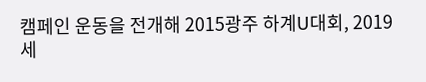캠페인 운동을 전개해 2015광주 하계U대회, 2019세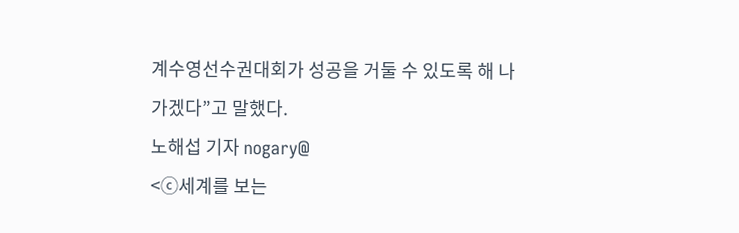계수영선수권대회가 성공을 거둘 수 있도록 해 나가겠다”고 말했다.
노해섭 기자 nogary@
<ⓒ세계를 보는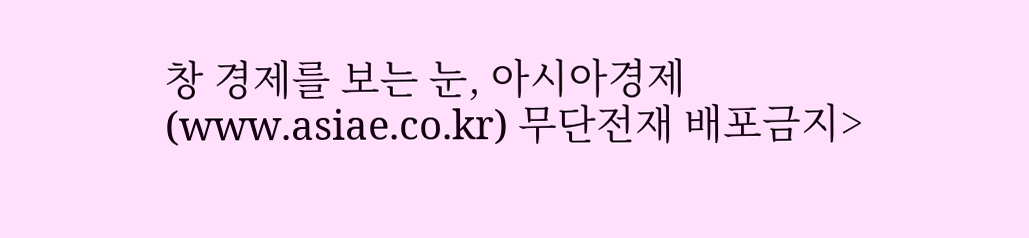창 경제를 보는 눈, 아시아경제(www.asiae.co.kr) 무단전재 배포금지>